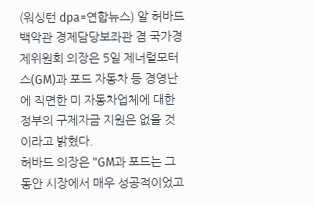(워싱턴 dpa=연합뉴스) 알 허바드 백악관 경제담당보좌관 겸 국가경제위원회 의장은 5일 제너럴모터스(GM)과 포드 자동차 등 경영난에 직면한 미 자동차업체에 대한 정부의 구제자금 지원은 없을 것이라고 밝혔다.
허바드 의장은 "GM과 포드는 그동안 시장에서 매우 성공적이었고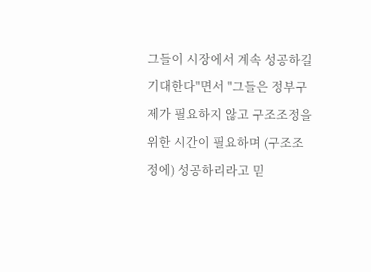그들이 시장에서 계속 성공하길 기대한다"면서 "그들은 정부구제가 필요하지 않고 구조조정을 위한 시간이 필요하며 (구조조정에) 성공하리라고 믿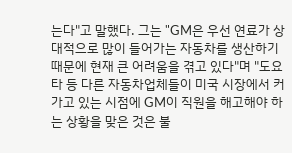는다"고 말했다. 그는 "GM은 우선 연료가 상대적으로 많이 들어가는 자동차를 생산하기 때문에 현재 큰 어려움을 겪고 있다"며 "도요타 등 다른 자동차업체들이 미국 시장에서 커가고 있는 시점에 GM이 직원을 해고해야 하는 상황을 맞은 것은 불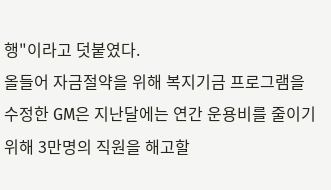행"이라고 덧붙였다.
올들어 자금절약을 위해 복지기금 프로그램을 수정한 GM은 지난달에는 연간 운용비를 줄이기 위해 3만명의 직원을 해고할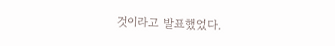것이라고 발표했었다.